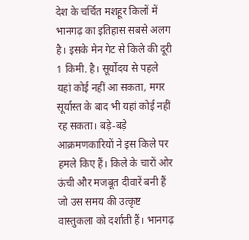देश के चर्चित मशहूर किलों में भानगढ़ का इतिहास सबसे अलग है। इसके मेन गेट से किले की दूरी 1 किमी. है। सूर्योदय से पहले यहां कोई नहीं आ सकता, मगर सूर्यास्त के बाद भी यहां कोई नहीं रह सकता। बड़े-बड़े आक्रमणकारियों ने इस किले पर हमले किए हैं। किले के चारों ओर ऊंची और मजबूत दीवारें बनी हैं जो उस समय की उत्कृष्ट वास्तुकला को दर्शाती हैं। भानगढ़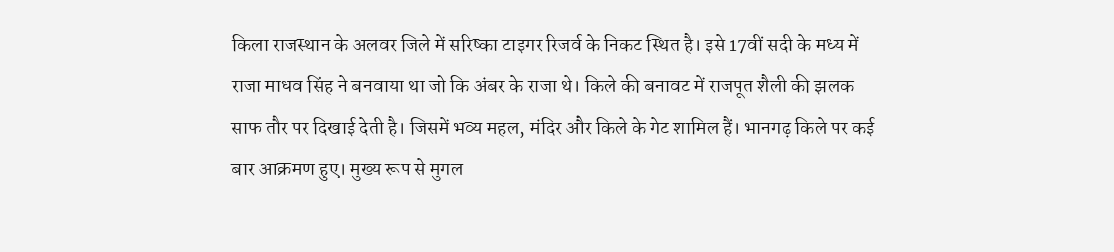किला राजस्थान के अलवर जिले में सरिष्का टाइगर रिजर्व के निकट स्थित है। इसे 17वीं सदी के मध्य में राजा माधव सिंह ने बनवाया था जो कि अंबर के राजा थे। किले की बनावट में राजपूत शैली की झलक साफ तौर पर दिखाई देती है। जिसमें भव्य महल, मंदिर और किले के गेट शामिल हैं। भानगढ़ किले पर कई बार आक्रमण हुए। मुख्य रूप से मुगल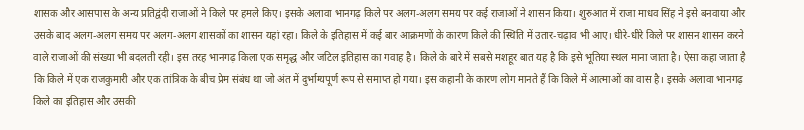शासक और आसपास के अन्य प्रतिद्वंदी राजाओं ने किले पर हमले किए। इसके अलावा भानगढ़ किले पर अलग-अलग समय पर कई राजाओं ने शासन किया। शुरुआत में राजा माधव सिंह ने इसे बनवाया और उसके बाद अलग-अलग समय पर अलग-अलग शासकों का शासन यहां रहा। किले के इतिहास में कई बार आक्रमणों के कारण किले की स्थिति में उतार-चढ़ाव भी आए। धीरे-धीरे किले पर शासन शासन करने वाले राजाओं की संख्या भी बदलती रही। इस तरह भानगढ़ किला एक समृद्ध और जटिल इतिहास का गवाह है। किले के बारे में सबसे मशहूर बात यह है कि इसे भूतिया स्थल माना जाता है। ऐसा कहा जाता है कि किले में एक राजकुमारी और एक तांत्रिक के बीच प्रेम संबंध था जो अंत में दुर्भाग्यपूर्ण रूप से समाप्त हो गया। इस कहानी के कारण लोग मानते हैं कि किले में आत्माओं का वास है। इसके अलावा भानगढ़ किले का इतिहास और उसकी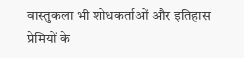वास्तुकला भी शोधकर्ताओं और इतिहास प्रेमियों के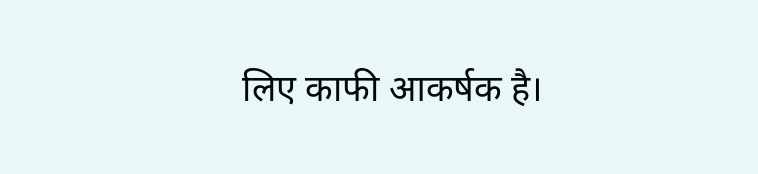लिए काफी आकर्षक है।